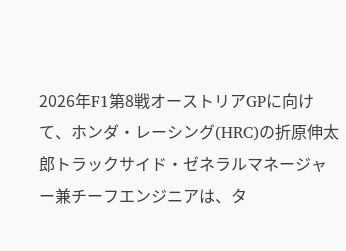2026年F1第8戦オーストリアGPに向けて、ホンダ・レーシング(HRC)の折原伸太郎トラックサイド・ゼネラルマネージャー兼チーフエンジニアは、タ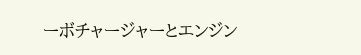ーボチャージャーとエンジン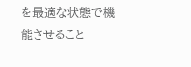を最適な状態で機能させること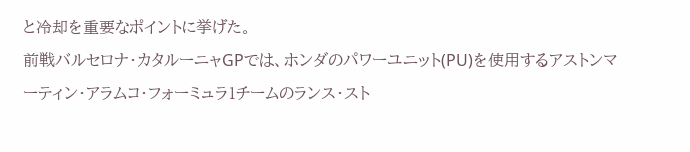と冷却を重要なポイントに挙げた。
前戦バルセロナ・カタルーニャGPでは、ホンダのパワーユニット(PU)を使用するアストンマーティン・アラムコ・フォーミュラ1チームのランス・スト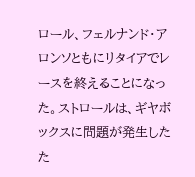ロール、フェルナンド・アロンソともにリタイアでレースを終えることになった。ストロールは、ギヤボックスに問題が発生したた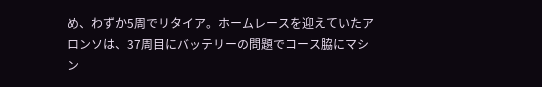め、わずか5周でリタイア。ホームレースを迎えていたアロンソは、37周目にバッテリーの問題でコース脇にマシン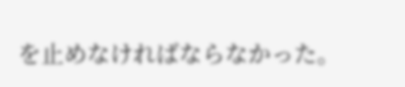を止めなければならなかった。